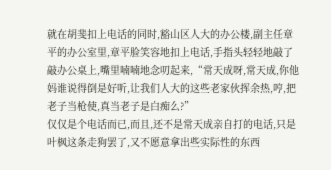就在胡斐扣上电话的同时,豁山区人大的办公楼,副主任章平的办公室里,章平脸笑容地扣上电话,手指头轻轻地敲了敲办公桌上,嘴里喃喃地念叨起来,“常天成呀,常天成,你他妈谁说得倒是好听,让我们人大的这些老家伙挥余热,哼,把老子当枪使,真当老子是白痴么?”
仅仅是个电话而已,而且,还不是常天成亲自打的电话,只是叶枫这条走狗罢了,又不愿意拿出些实际性的东西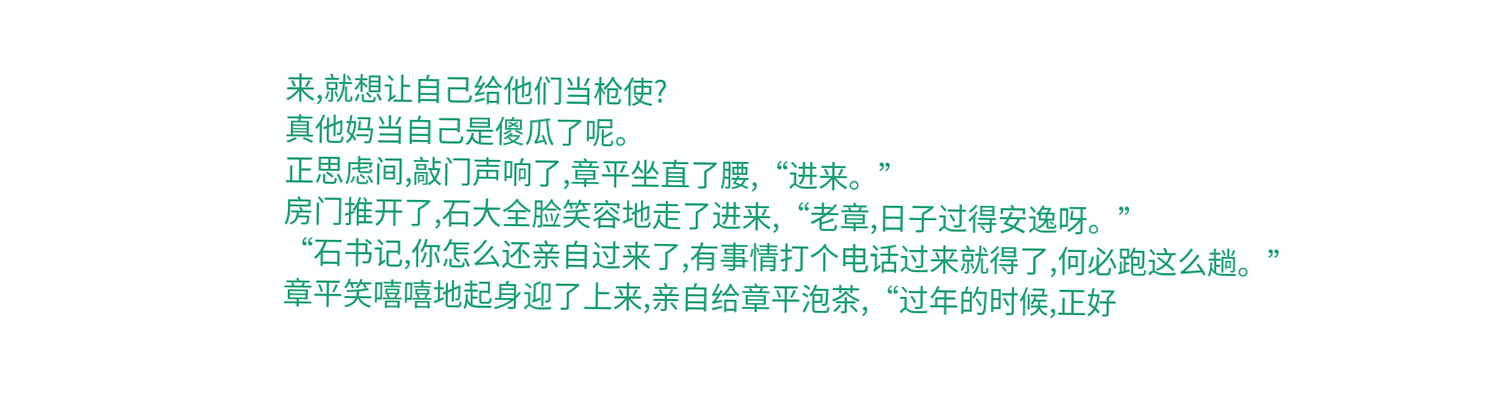来,就想让自己给他们当枪使?
真他妈当自己是傻瓜了呢。
正思虑间,敲门声响了,章平坐直了腰,“进来。”
房门推开了,石大全脸笑容地走了进来,“老章,日子过得安逸呀。”
“石书记,你怎么还亲自过来了,有事情打个电话过来就得了,何必跑这么趟。”
章平笑嘻嘻地起身迎了上来,亲自给章平泡茶,“过年的时候,正好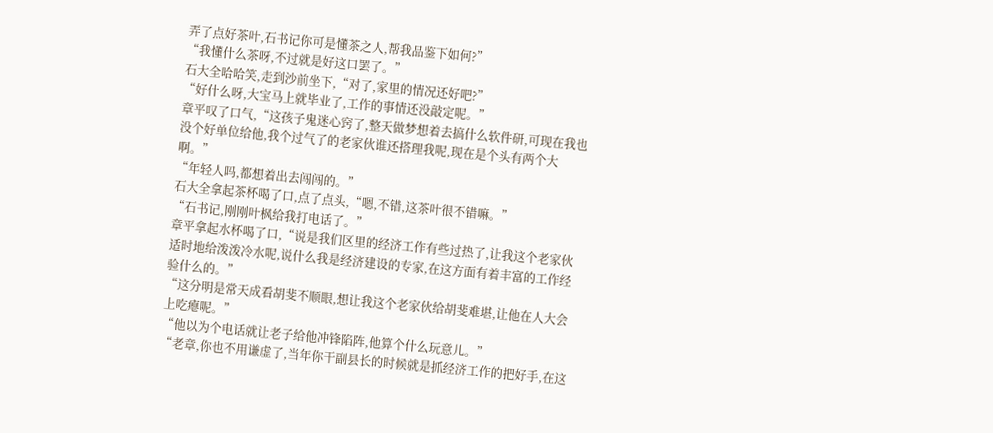弄了点好茶叶,石书记你可是懂茶之人,帮我品鉴下如何?”
“我懂什么茶呀,不过就是好这口罢了。”
石大全哈哈笑,走到沙前坐下,“对了,家里的情况还好吧?”
“好什么呀,大宝马上就毕业了,工作的事情还没敲定呢。”
章平叹了口气,“这孩子鬼迷心窍了,整天做梦想着去搞什么软件研,可现在我也没个好单位给他,我个过气了的老家伙谁还搭理我呢,现在是个头有两个大啊。”
“年轻人吗,都想着出去闯闯的。”
石大全拿起茶杯喝了口,点了点头,“嗯,不错,这茶叶很不错嘛。”
“石书记,刚刚叶枫给我打电话了。”
章平拿起水杯喝了口,“说是我们区里的经济工作有些过热了,让我这个老家伙适时地给泼泼冷水呢,说什么我是经济建设的专家,在这方面有着丰富的工作经验什么的。”
“这分明是常天成看胡斐不顺眼,想让我这个老家伙给胡斐难堪,让他在人大会上吃瘪呢。”
“他以为个电话就让老子给他冲锋陷阵,他算个什么玩意儿。”
“老章,你也不用谦虚了,当年你干副县长的时候就是抓经济工作的把好手,在这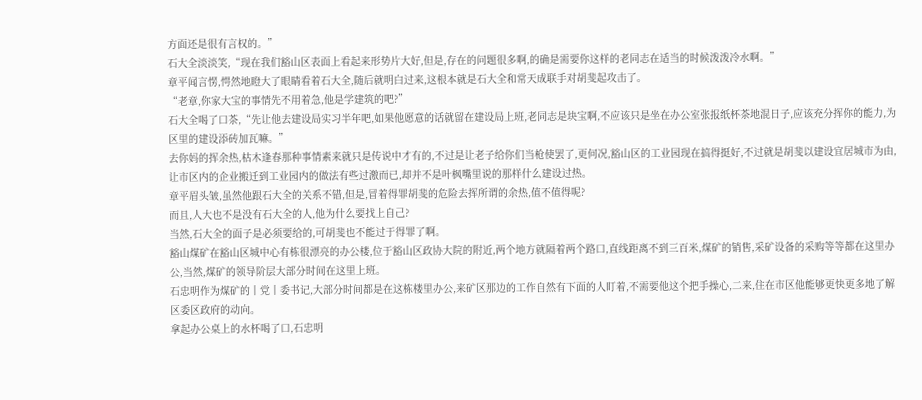方面还是很有言权的。”
石大全淡淡笑,“现在我们豁山区表面上看起来形势片大好,但是,存在的问题很多啊,的确是需要你这样的老同志在适当的时候泼泼冷水啊。”
章平闻言愣,愕然地瞪大了眼睛看着石大全,随后就明白过来,这根本就是石大全和常天成联手对胡斐起攻击了。
“老章,你家大宝的事情先不用着急,他是学建筑的吧?”
石大全喝了口茶,“先让他去建设局实习半年吧,如果他愿意的话就留在建设局上班,老同志是块宝啊,不应该只是坐在办公室张报纸杯茶地混日子,应该充分挥你的能力,为区里的建设添砖加瓦嘛。”
去你妈的挥余热,枯木逢春那种事情素来就只是传说中才有的,不过是让老子给你们当枪使罢了,更何况,豁山区的工业园现在搞得挺好,不过就是胡斐以建设宜居城市为由,让市区内的企业搬迁到工业园内的做法有些过激而已,却并不是叶枫嘴里说的那样什么建设过热。
章平眉头皱,虽然他跟石大全的关系不错,但是,冒着得罪胡斐的危险去挥所谓的余热,值不值得呢?
而且,人大也不是没有石大全的人,他为什么要找上自己?
当然,石大全的面子是必须要给的,可胡斐也不能过于得罪了啊。
豁山煤矿在豁山区城中心有栋很漂亮的办公楼,位于豁山区政协大院的附近,两个地方就隔着两个路口,直线距离不到三百米,煤矿的销售,采矿设备的采购等等都在这里办公,当然,煤矿的领导阶层大部分时间在这里上班。
石忠明作为煤矿的丨党丨委书记,大部分时间都是在这栋楼里办公,来矿区那边的工作自然有下面的人盯着,不需要他这个把手操心,二来,住在市区他能够更快更多地了解区委区政府的动向。
拿起办公桌上的水杯喝了口,石忠明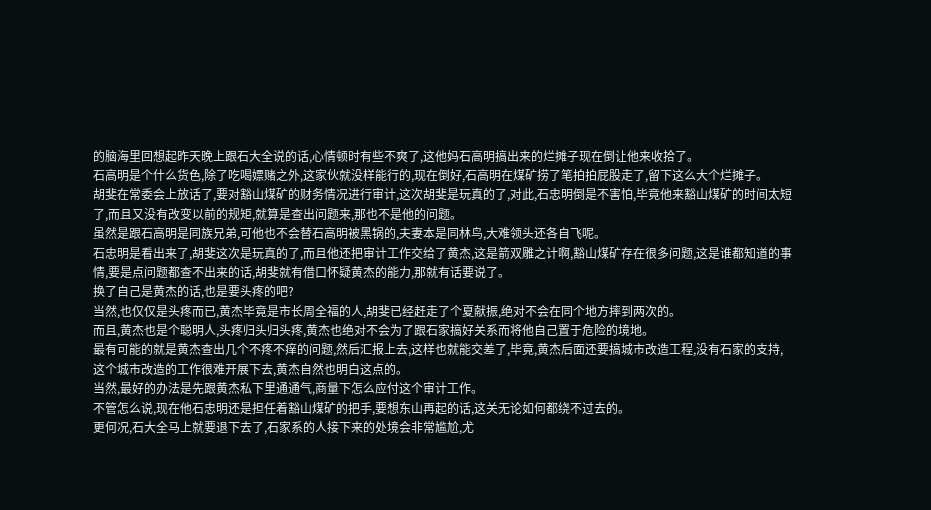的脑海里回想起昨天晚上跟石大全说的话,心情顿时有些不爽了,这他妈石高明搞出来的烂摊子现在倒让他来收拾了。
石高明是个什么货色,除了吃喝嫖赌之外,这家伙就没样能行的,现在倒好,石高明在煤矿捞了笔拍拍屁股走了,留下这么大个烂摊子。
胡斐在常委会上放话了,要对豁山煤矿的财务情况进行审计,这次胡斐是玩真的了,对此,石忠明倒是不害怕,毕竟他来豁山煤矿的时间太短了,而且又没有改变以前的规矩,就算是查出问题来,那也不是他的问题。
虽然是跟石高明是同族兄弟,可他也不会替石高明被黑锅的,夫妻本是同林鸟,大难领头还各自飞呢。
石忠明是看出来了,胡斐这次是玩真的了,而且他还把审计工作交给了黄杰,这是箭双雕之计啊,豁山煤矿存在很多问题,这是谁都知道的事情,要是点问题都查不出来的话,胡斐就有借口怀疑黄杰的能力,那就有话要说了。
换了自己是黄杰的话,也是要头疼的吧?
当然,也仅仅是头疼而已,黄杰毕竟是市长周全福的人,胡斐已经赶走了个夏献振,绝对不会在同个地方摔到两次的。
而且,黄杰也是个聪明人,头疼归头归头疼,黄杰也绝对不会为了跟石家搞好关系而将他自己置于危险的境地。
最有可能的就是黄杰查出几个不疼不痒的问题,然后汇报上去,这样也就能交差了,毕竟,黄杰后面还要搞城市改造工程,没有石家的支持,这个城市改造的工作很难开展下去,黄杰自然也明白这点的。
当然,最好的办法是先跟黄杰私下里通通气,商量下怎么应付这个审计工作。
不管怎么说,现在他石忠明还是担任着豁山煤矿的把手,要想东山再起的话,这关无论如何都绕不过去的。
更何况,石大全马上就要退下去了,石家系的人接下来的处境会非常尴尬,尤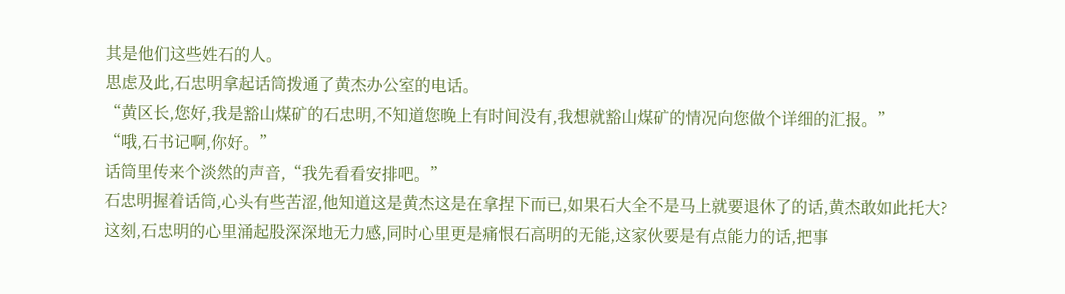其是他们这些姓石的人。
思虑及此,石忠明拿起话筒拨通了黄杰办公室的电话。
“黄区长,您好,我是豁山煤矿的石忠明,不知道您晚上有时间没有,我想就豁山煤矿的情况向您做个详细的汇报。”
“哦,石书记啊,你好。”
话筒里传来个淡然的声音,“我先看看安排吧。”
石忠明握着话筒,心头有些苦涩,他知道这是黄杰这是在拿捏下而已,如果石大全不是马上就要退休了的话,黄杰敢如此托大?
这刻,石忠明的心里涌起股深深地无力感,同时心里更是痛恨石高明的无能,这家伙要是有点能力的话,把事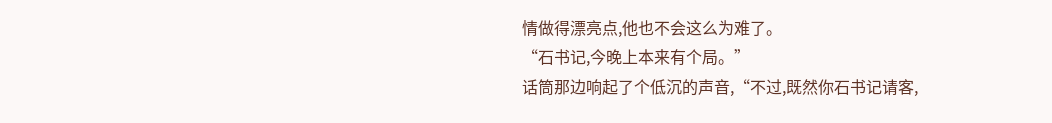情做得漂亮点,他也不会这么为难了。
“石书记,今晚上本来有个局。”
话筒那边响起了个低沉的声音,“不过,既然你石书记请客,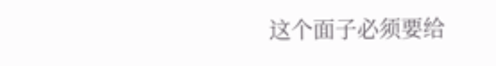这个面子必须要给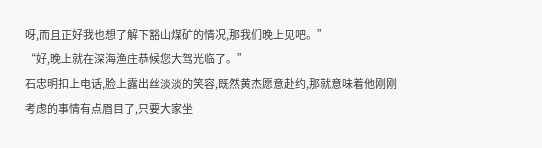呀,而且正好我也想了解下豁山煤矿的情况,那我们晚上见吧。”
“好,晚上就在深海渔庄恭候您大驾光临了。”
石忠明扣上电话,脸上露出丝淡淡的笑容,既然黄杰愿意赴约,那就意味着他刚刚考虑的事情有点眉目了,只要大家坐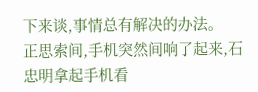下来谈,事情总有解决的办法。
正思索间,手机突然间响了起来,石忠明拿起手机看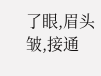了眼,眉头皱,接通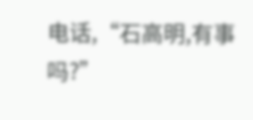电话,“石高明,有事吗?”